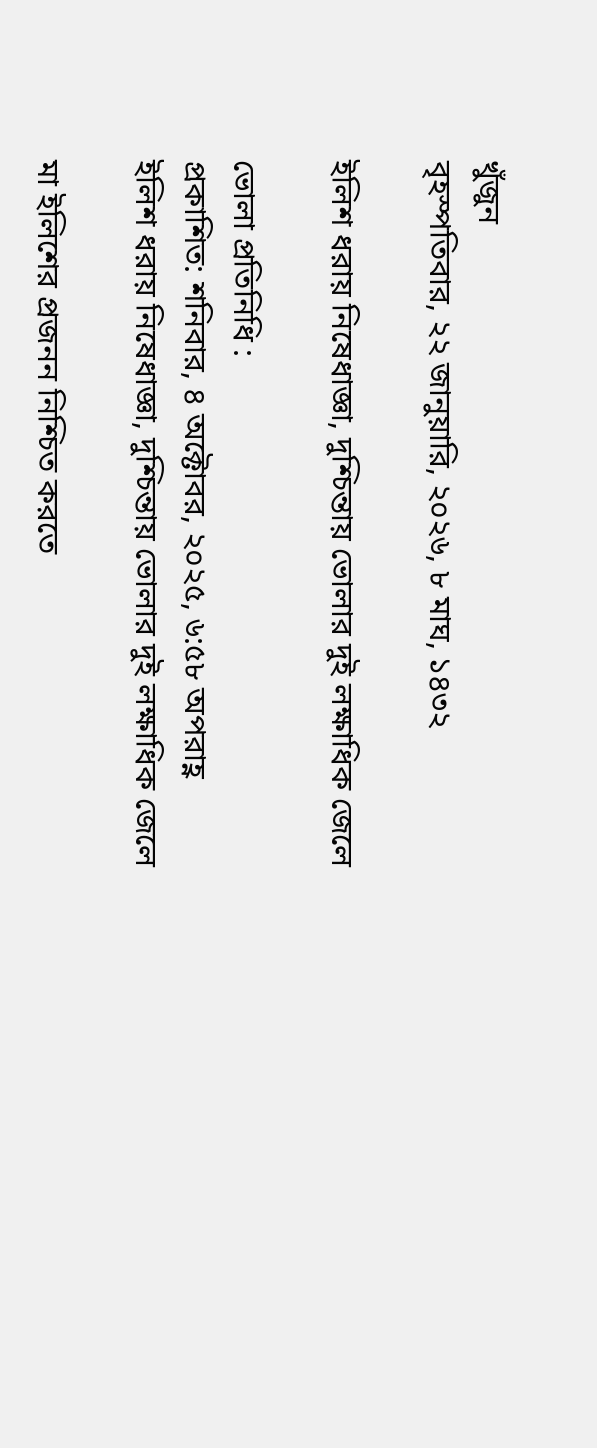খুঁজুন
বৃহস্পতিবার, ২২ জানুয়ারি, ২০২৬, ৮ মাঘ, ১৪৩২

ইলিশ ধরায় নিষেধাজ্ঞা, দুশ্চিন্তায় ভোলার দুই লক্ষাধিক জেলে

ভোলা প্রতিনিধি :
প্রকাশিত: শনিবার, ৪ অক্টোবর, ২০২৫, ৬:৫৮ অপরাহ্ণ
ইলিশ ধরায় নিষেধাজ্ঞা, দুশ্চিন্তায় ভোলার দুই লক্ষাধিক জেলে

মা ইলিশের প্রজনন নিশ্চিত করতে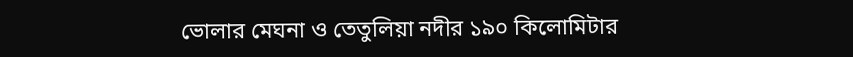ভোলার মেঘনা ও তেতুলিয়া নদীর ১৯০ কিলোমিটার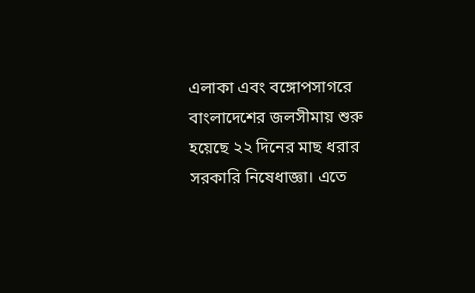এলাকা এবং বঙ্গোপসাগরে বাংলাদেশের জলসীমায় শুরু হয়েছে ২২ দিনের মাছ ধরার সরকারি নিষেধাজ্ঞা। এতে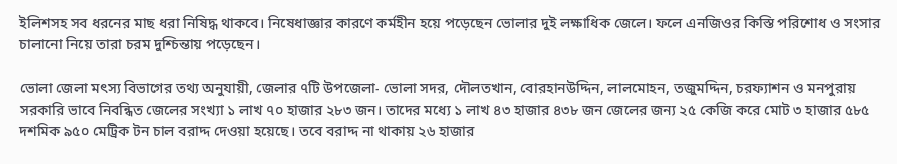ইলিশসহ সব ধরনের মাছ ধরা নিষিদ্ধ থাকবে। নিষেধাজ্ঞার কারণে কর্মহীন হয়ে পড়েছেন ভোলার দুই লক্ষাধিক জেলে। ফলে এনজিওর কিস্তি পরিশোধ ও সংসার চালানো নিয়ে তারা চরম দুশ্চিন্তায় পড়েছেন।

ভোলা জেলা মৎস্য বিভাগের তথ্য অনুযায়ী, জেলার ৭টি উপজেলা- ভোলা সদর, দৌলতখান, বোরহানউদ্দিন, লালমোহন, তজুমদ্দিন, চরফ্যাশন ও মনপুরায় সরকারি ভাবে নিবন্ধিত জেলের সংখ্যা ১ লাখ ৭০ হাজার ২৮৩ জন। তাদের মধ্যে ১ লাখ ৪৩ হাজার ৪৩৮ জন জেলের জন্য ২৫ কেজি করে মোট ৩ হাজার ৫৮৫ দশমিক ৯৫০ মেট্রিক টন চাল বরাদ্দ দেওয়া হয়েছে। তবে বরাদ্দ না থাকায় ২৬ হাজার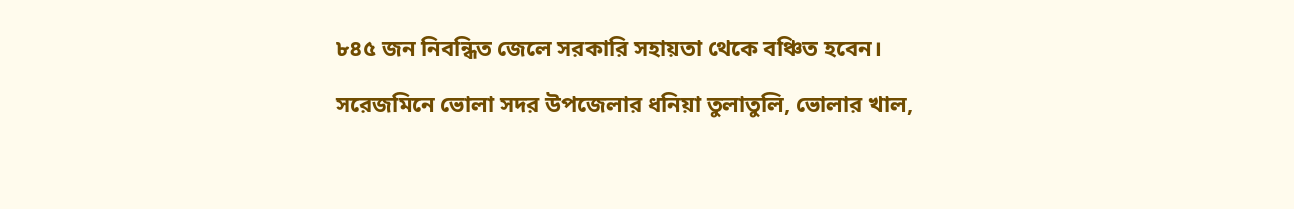৮৪৫ জন নিবন্ধিত জেলে সরকারি সহায়তা থেকে বঞ্চিত হবেন।

সরেজমিনে ভোলা সদর উপজেলার ধনিয়া তুলাতুলি, ভোলার খাল,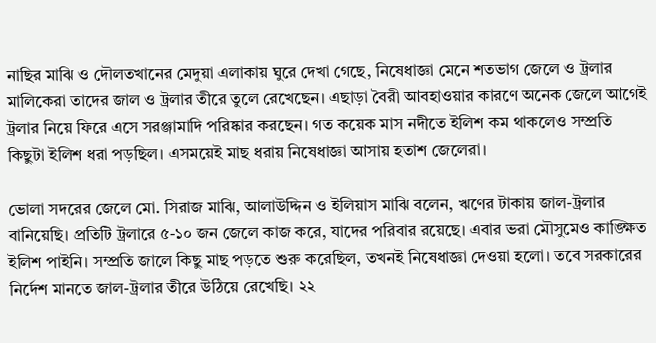নাছির মাঝি ও দৌলতখানের মেদুয়া এলাকায় ঘুরে দেখা গেছে, নিষেধাজ্ঞা মেনে শতভাগ জেলে ও ট্রলার মালিকেরা তাদের জাল ও ট্রলার তীরে তুলে রেখেছেন। এছাড়া বৈরী আবহাওয়ার কারণে অনেক জেলে আগেই ট্রলার নিয়ে ফিরে এসে সরঞ্জামাদি পরিষ্কার করছেন। গত কয়েক মাস নদীতে ইলিশ কম থাকলেও সম্প্রতি কিছুটা ইলিশ ধরা পড়ছিল। এসময়েই মাছ ধরায় নিষেধাজ্ঞা আসায় হতাশ জেলেরা।

ভোলা সদরের জেলে মো. সিরাজ মাঝি, আলাউদ্দিন ও ইলিয়াস মাঝি বলেন, ঋণের টাকায় জাল-ট্রলার বানিয়েছি। প্রতিটি ট্রলারে ৫-১০ জন জেলে কাজ করে, যাদের পরিবার রয়েছে। এবার ভরা মৌসুমেও কাঙ্ক্ষিত ইলিশ পাইনি। সম্প্রতি জালে কিছু মাছ পড়তে শুরু করেছিল, তখনই নিষেধাজ্ঞা দেওয়া হলো। তবে সরকারের নির্দেশ মানতে জাল-ট্রলার তীরে উঠিয়ে রেখেছি। ২২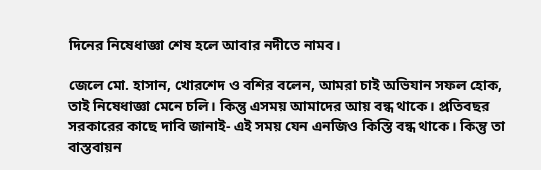দিনের নিষেধাজ্ঞা শেষ হলে আবার নদীতে নামব।

জেলে মো. হাসান, খোরশেদ ও বশির বলেন, আমরা চাই অভিযান সফল হোক, তাই নিষেধাজ্ঞা মেনে চলি। কিন্তু এসময় আমাদের আয় বন্ধ থাকে। প্রতিবছর সরকারের কাছে দাবি জানাই- এই সময় যেন এনজিও কিস্তি বন্ধ থাকে। কিন্তু তা বাস্তবায়ন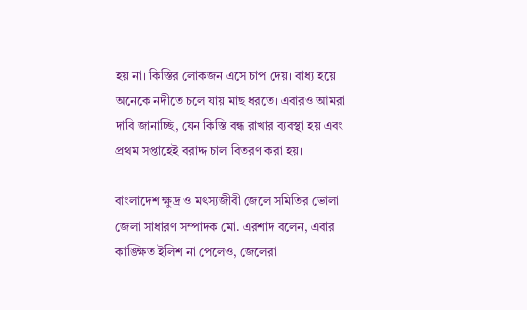হয় না। কিস্তির লোকজন এসে চাপ দেয়। বাধ্য হয়ে অনেকে নদীতে চলে যায় মাছ ধরতে। এবারও আমরা দাবি জানাচ্ছি, যেন কিস্তি বন্ধ রাখার ব্যবস্থা হয় এবং প্রথম সপ্তাহেই বরাদ্দ চাল বিতরণ করা হয়।

বাংলাদেশ ক্ষুদ্র ও মৎস্যজীবী জেলে সমিতির ভোলা জেলা সাধারণ সম্পাদক মো. এরশাদ বলেন, এবার কাঙ্ক্ষিত ইলিশ না পেলেও, জেলেরা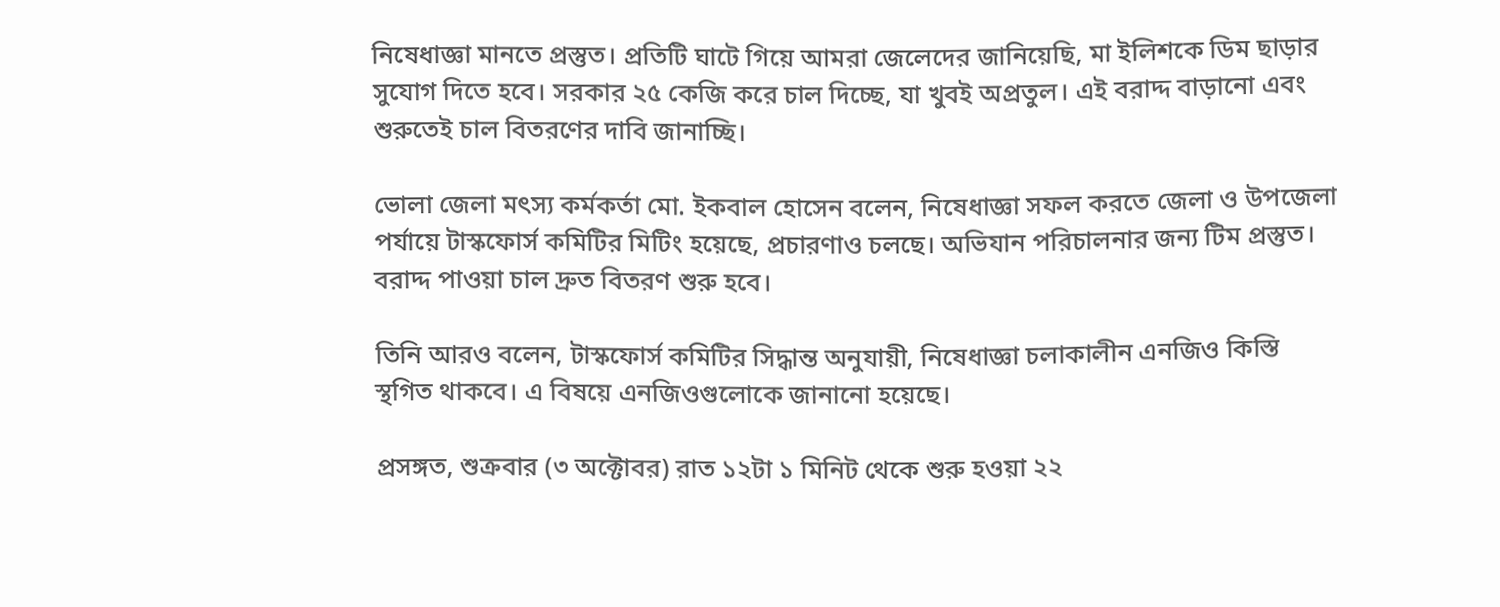নিষেধাজ্ঞা মানতে প্রস্তুত। প্রতিটি ঘাটে গিয়ে আমরা জেলেদের জানিয়েছি, মা ইলিশকে ডিম ছাড়ার সুযোগ দিতে হবে। সরকার ২৫ কেজি করে চাল দিচ্ছে, যা খুবই অপ্রতুল। এই বরাদ্দ বাড়ানো এবং শুরুতেই চাল বিতরণের দাবি জানাচ্ছি।

ভোলা জেলা মৎস্য কর্মকর্তা মো. ইকবাল হোসেন বলেন, নিষেধাজ্ঞা সফল করতে জেলা ও উপজেলা পর্যায়ে টাস্কফোর্স কমিটির মিটিং হয়েছে, প্রচারণাও চলছে। অভিযান পরিচালনার জন্য টিম প্রস্তুত। বরাদ্দ পাওয়া চাল দ্রুত বিতরণ শুরু হবে।

তিনি আরও বলেন, টাস্কফোর্স কমিটির সিদ্ধান্ত অনুযায়ী, নিষেধাজ্ঞা চলাকালীন এনজিও কিস্তি স্থগিত থাকবে। এ বিষয়ে এনজিওগুলোকে জানানো হয়েছে।

প্রসঙ্গত, শুক্রবার (৩ অক্টোবর) রাত ১২টা ১ মিনিট থেকে শুরু হওয়া ২২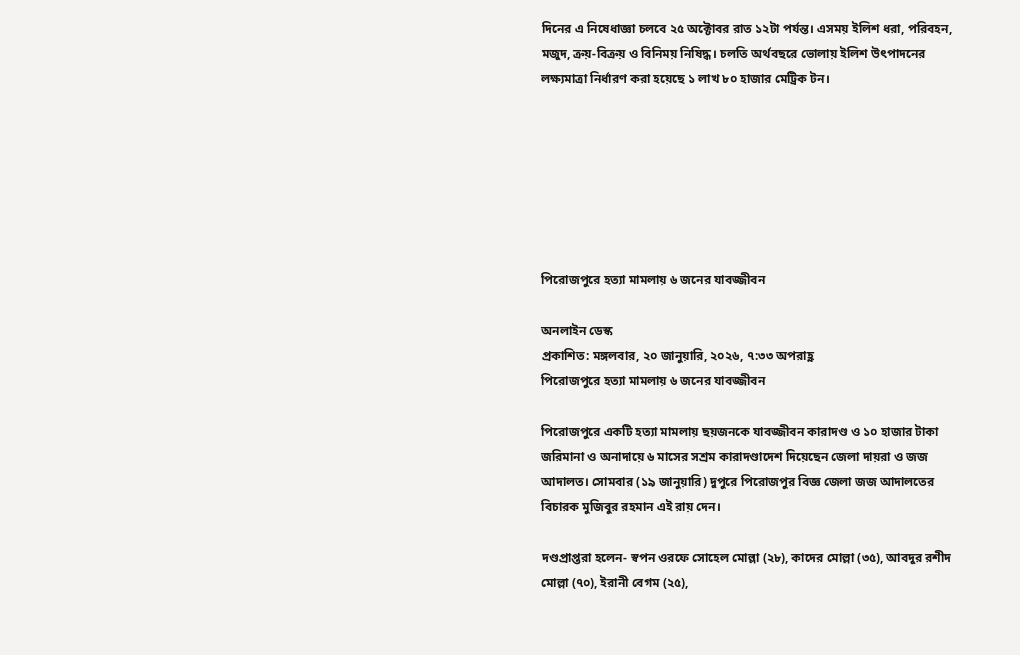দিনের এ নিষেধাজ্ঞা চলবে ২৫ অক্টোবর রাত ১২টা পর্যন্ত। এসময় ইলিশ ধরা, পরিবহন, মজুদ, ক্রয়-বিক্রয় ও বিনিময় নিষিদ্ধ। চলতি অর্থবছরে ভোলায় ইলিশ উৎপাদনের লক্ষ্যমাত্রা নির্ধারণ করা হয়েছে ১ লাখ ৮০ হাজার মেট্রিক টন।







পিরোজপুরে হত্যা মামলায় ৬ জনের যাবজ্জীবন

অনলাইন ডেস্ক
প্রকাশিত: মঙ্গলবার, ২০ জানুয়ারি, ২০২৬, ৭:৩৩ অপরাহ্ণ
পিরোজপুরে হত্যা মামলায় ৬ জনের যাবজ্জীবন

পিরোজপুরে একটি হত্যা মামলায় ছয়জনকে যাবজ্জীবন কারাদণ্ড ও ১০ হাজার টাকা জরিমানা ও অনাদায়ে ৬ মাসের সশ্রম কারাদণ্ডাদেশ দিয়েছেন জেলা দায়রা ও জজ আদালত। সোমবার (১৯ জানুয়ারি) দুপুরে পিরোজপুর বিজ্ঞ জেলা জজ আদালতের বিচারক মুজিবুর রহমান এই রায় দেন।

দণ্ডপ্রাপ্তরা হলেন- স্বপন ওরফে সোহেল মোল্লা (২৮), কাদের মোল্লা (৩৫), আবদুর রশীদ মোল্লা (৭০), ইরানী বেগম (২৫),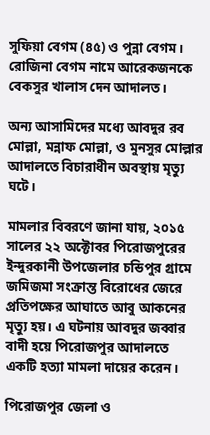সুফিয়া বেগম (৪৫) ও পুন্না বেগম। রোজিনা বেগম নামে আরেকজনকে বেকসুর খালাস দেন আদালত।

অন্য আসামিদের মধ্যে আবদুর রব মোল্লা, মন্নাফ মোল্লা, ও মুনসুর মোল্লার আদালতে বিচারাধীন অবস্থায় মৃত্যু ঘটে।

মামলার বিবরণে জানা যায়, ২০১৫ সালের ২২ অক্টোবর পিরোজপুরের ইন্দুরকানী উপজেলার চন্ডিপুর গ্রামে জমিজমা সংক্রান্ত বিরোধের জেরে প্রতিপক্ষের আঘাতে আবু আকনের মৃত্যু হয়। এ ঘটনায় আবদুর জব্বার বাদী হয়ে পিরোজপুর আদালতে একটি হত্যা মামলা দায়ের করেন।

পিরোজপুর জেলা ও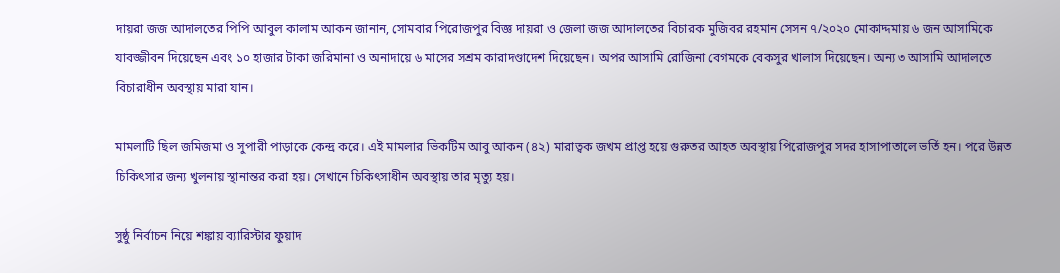দায়রা জজ আদালতের পিপি আবুল কালাম আকন জানান, সোমবার পিরোজপুর বিজ্ঞ দায়রা ও জেলা জজ আদালতের বিচারক মুজিবর রহমান সেসন ৭/২০২০ মোকাদ্দমায় ৬ জন আসামিকে যাবজ্জীবন দিয়েছেন এবং ১০ হাজার টাকা জরিমানা ও অনাদায়ে ৬ মাসের সশ্রম কারাদণ্ডাদেশ দিয়েছেন। অপর আসামি রোজিনা বেগমকে বেকসুর খালাস দিয়েছেন। অন্য ৩ আসামি আদালতে বিচারাধীন অবস্থায় মারা যান।

মামলাটি ছিল জমিজমা ও সুপারী পাড়াকে কেন্দ্র করে। এই মামলার ভিকটিম আবু আকন (৪২) মারাত্বক জখম প্রাপ্ত হয়ে গুরুতর আহত অবস্থায় পিরোজপুর সদর হাসাপাতালে ভর্তি হন। পরে উন্নত চিকিৎসার জন্য খুলনায় স্থানান্তর করা হয়। সেখানে চিকিৎসাধীন অবস্থায় তার মৃত্যু হয়।

সুষ্ঠু নির্বাচন নিয়ে শঙ্কায় ব্যারিস্টার ফুয়াদ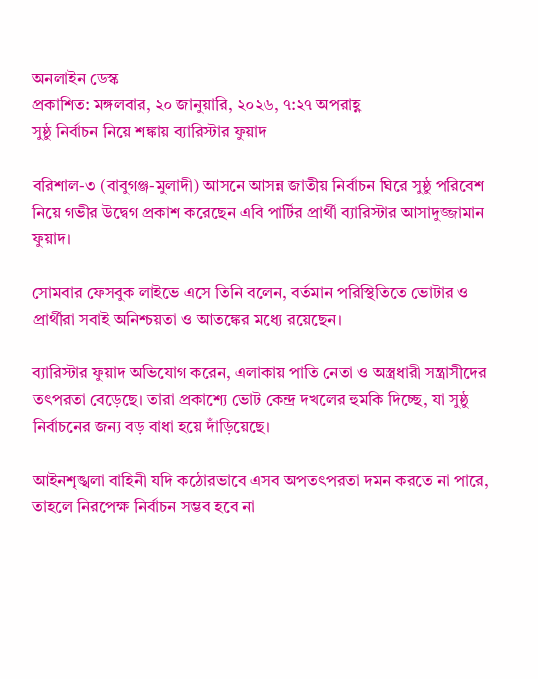অনলাইন ডেস্ক
প্রকাশিত: মঙ্গলবার, ২০ জানুয়ারি, ২০২৬, ৭:২৭ অপরাহ্ণ
সুষ্ঠু নির্বাচন নিয়ে শঙ্কায় ব্যারিস্টার ফুয়াদ

বরিশাল-৩ (বাবুগঞ্জ-মুলাদী) আসনে আসন্ন জাতীয় নির্বাচন ঘিরে সুষ্ঠু পরিবেশ নিয়ে গভীর উদ্বেগ প্রকাশ করেছেন এবি পার্টির প্রার্থী ব্যারিস্টার আসাদুজ্জামান ফুয়াদ।

সোমবার ফেসবুক লাইভে এসে তিনি বলেন, বর্তমান পরিস্থিতিতে ভোটার ও প্রার্থীরা সবাই অনিশ্চয়তা ও আতঙ্কের মধ্যে রয়েছেন।

ব্যারিস্টার ফুয়াদ অভিযোগ করেন, এলাকায় পাতি নেতা ও অস্ত্রধারী সন্ত্রাসীদের তৎপরতা বেড়েছে। তারা প্রকাশ্যে ভোট কেন্দ্র দখলের হুমকি দিচ্ছে, যা সুষ্ঠু নির্বাচনের জন্য বড় বাধা হয়ে দাঁড়িয়েছে।

আইনশৃঙ্খলা বাহিনী যদি কঠোরভাবে এসব অপতৎপরতা দমন করতে না পারে, তাহলে নিরপেক্ষ নির্বাচন সম্ভব হবে না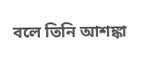বলে তিনি আশঙ্কা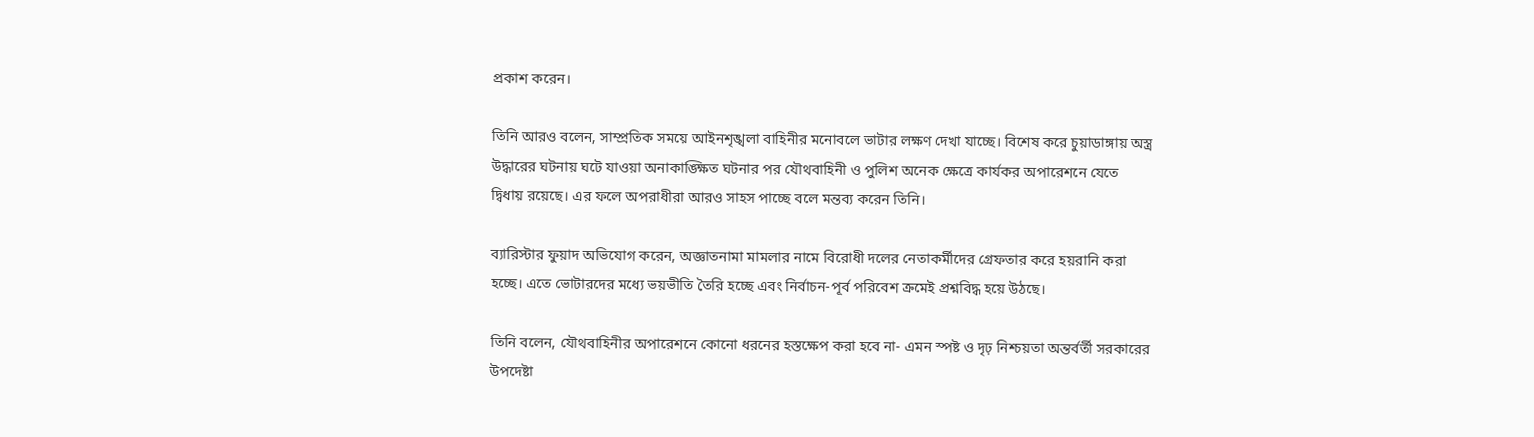প্রকাশ করেন।

তিনি আরও বলেন, সাম্প্রতিক সময়ে আইনশৃঙ্খলা বাহিনীর মনোবলে ভাটার লক্ষণ দেখা যাচ্ছে। বিশেষ করে চুয়াডাঙ্গায় অস্ত্র উদ্ধারের ঘটনায় ঘটে যাওয়া অনাকাঙ্ক্ষিত ঘটনার পর যৌথবাহিনী ও পুলিশ অনেক ক্ষেত্রে কার্যকর অপারেশনে যেতে দ্বিধায় রয়েছে। এর ফলে অপরাধীরা আরও সাহস পাচ্ছে বলে মন্তব্য করেন তিনি।

ব্যারিস্টার ফুয়াদ অভিযোগ করেন, অজ্ঞাতনামা মামলার নামে বিরোধী দলের নেতাকর্মীদের গ্রেফতার করে হয়রানি করা হচ্ছে। এতে ভোটারদের মধ্যে ভয়ভীতি তৈরি হচ্ছে এবং নির্বাচন-পূর্ব পরিবেশ ক্রমেই প্রশ্নবিদ্ধ হয়ে উঠছে।

তিনি বলেন, যৌথবাহিনীর অপারেশনে কোনো ধরনের হস্তক্ষেপ করা হবে না- এমন স্পষ্ট ও দৃঢ় নিশ্চয়তা অন্তর্বর্তী সরকারের উপদেষ্টা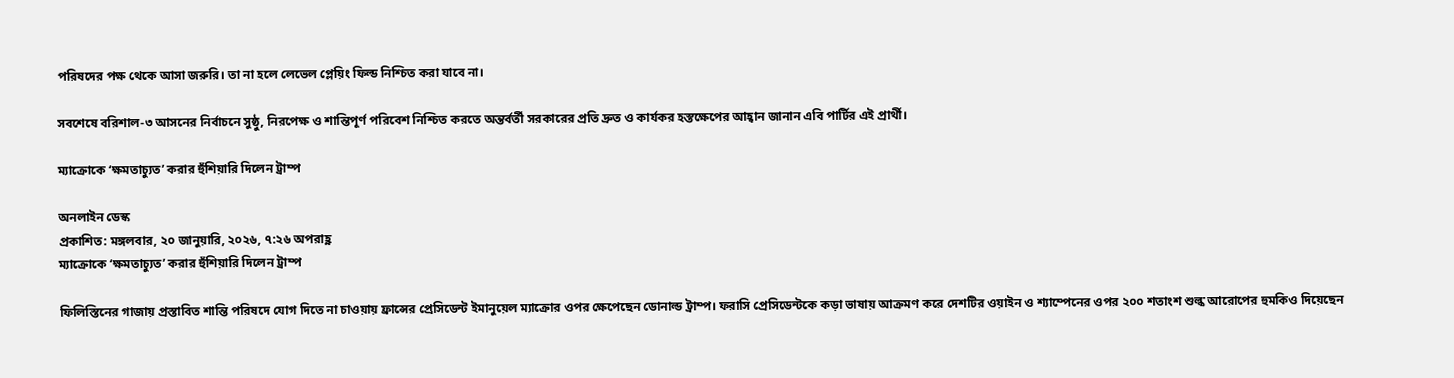পরিষদের পক্ষ থেকে আসা জরুরি। তা না হলে লেভেল প্লেয়িং ফিল্ড নিশ্চিত করা যাবে না।

সবশেষে বরিশাল-৩ আসনের নির্বাচনে সুষ্ঠু, নিরপেক্ষ ও শান্তিপূর্ণ পরিবেশ নিশ্চিত করতে অন্তর্বর্তী সরকারের প্রতি দ্রুত ও কার্যকর হস্তক্ষেপের আহ্বান জানান এবি পার্টির এই প্রার্থী।

ম্যাক্রোকে ‘ক্ষমতাচ্যুত’ করার হুঁশিয়ারি দিলেন ট্রাম্প

অনলাইন ডেস্ক
প্রকাশিত: মঙ্গলবার, ২০ জানুয়ারি, ২০২৬, ৭:২৬ অপরাহ্ণ
ম্যাক্রোকে ‘ক্ষমতাচ্যুত’ করার হুঁশিয়ারি দিলেন ট্রাম্প

ফিলিস্তিনের গাজায় প্রস্তাবিত শান্তি পরিষদে যোগ দিতে না চাওয়ায় ফ্রান্সের প্রেসিডেন্ট ইমানুয়েল ম্যাক্রোর ওপর ক্ষেপেছেন ডোনাল্ড ট্রাম্প। ফরাসি প্রেসিডেন্টকে কড়া ভাষায় আক্রমণ করে দেশটির ওয়াইন ও শ্যাম্পেনের ওপর ২০০ শতাংশ শুল্ক আরোপের হুমকিও দিয়েছেন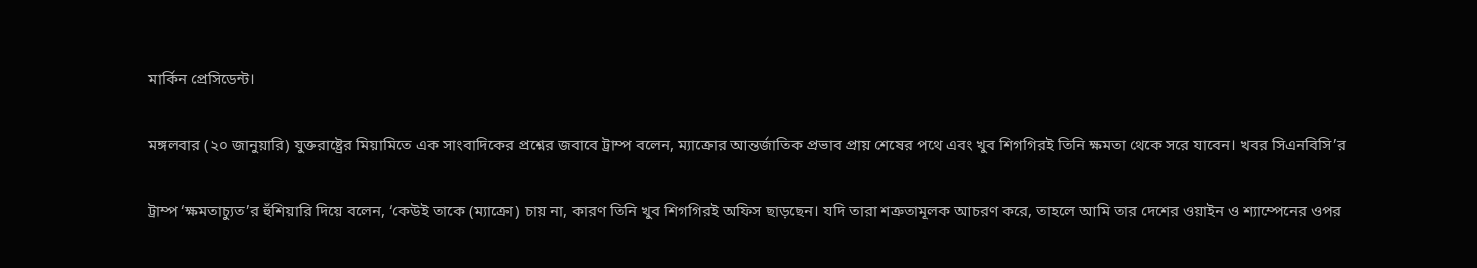মার্কিন প্রেসিডেন্ট।

মঙ্গলবার (২০ জানুয়ারি) যুক্তরাষ্ট্রের মিয়ামিতে এক সাংবাদিকের প্রশ্নের জবাবে ট্রাম্প বলেন, ম্যাক্রোর আন্তর্জাতিক প্রভাব প্রায় শেষের পথে এবং খুব শিগগিরই তিনি ক্ষমতা থেকে সরে যাবেন। খবর সিএনবিসি’র

ট্রাম্প ‘ক্ষমতাচ্যুত’র হুঁশিয়ারি দিয়ে বলেন, ‘কেউই তাকে (ম্যাক্রো) চায় না, কারণ তিনি খুব শিগগিরই অফিস ছাড়ছেন। যদি তারা শত্রুতামূলক আচরণ করে, তাহলে আমি তার দেশের ওয়াইন ও শ্যাম্পেনের ওপর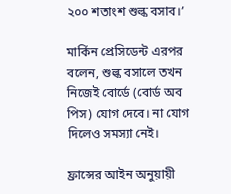২০০ শতাংশ শুল্ক বসাব।’

মার্কিন প্রেসিডেন্ট এরপর বলেন, শুল্ক বসালে তখন নিজেই বোর্ডে (বোর্ড অব পিস) যোগ দেবে। না যোগ দিলেও সমস্যা নেই।

ফ্রান্সের আইন অনুয়ায়ী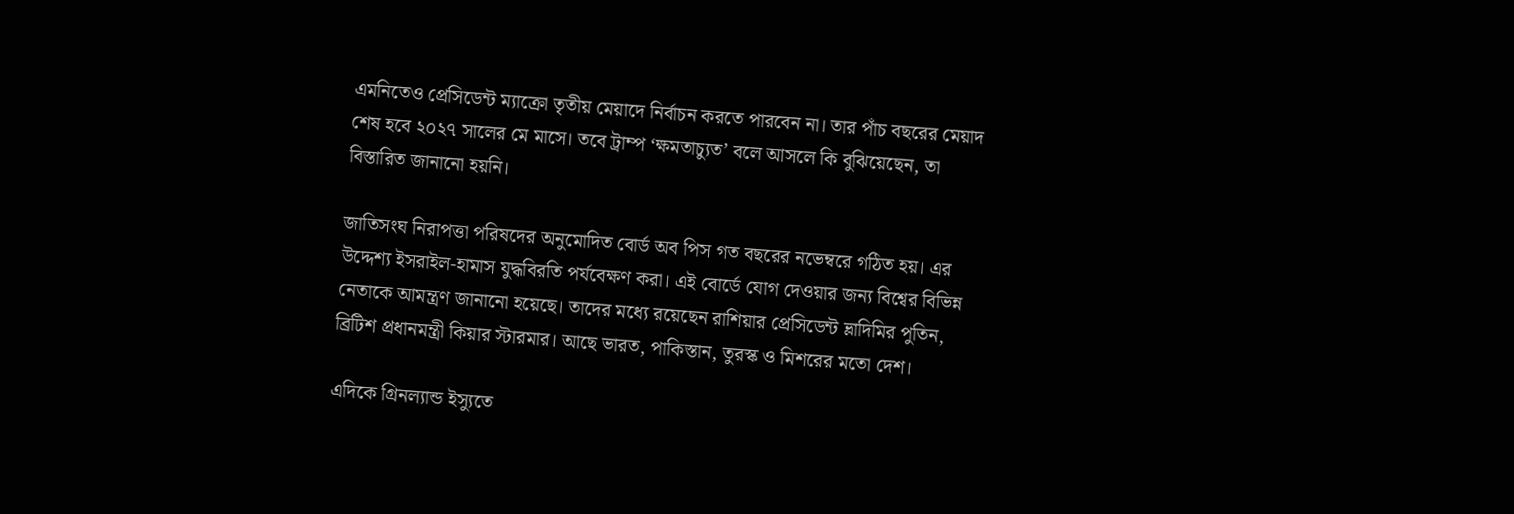এমনিতেও প্রেসিডেন্ট ম্যাক্রো তৃতীয় মেয়াদে নির্বাচন করতে পারবেন না। তার পাঁচ বছরের মেয়াদ শেষ হবে ২০২৭ সালের মে মাসে। তবে ট্রাম্প ‘ক্ষমতাচ্যুত’ বলে আসলে কি বুঝিয়েছেন, তা বিস্তারিত জানানো হয়নি।

জাতিসংঘ নিরাপত্তা পরিষদের অনুমোদিত বোর্ড অব পিস গত বছরের নভেম্বরে গঠিত হয়। এর উদ্দেশ্য ইসরাইল-হামাস যুদ্ধবিরতি পর্যবেক্ষণ করা। এই বোর্ডে যোগ দেওয়ার জন্য বিশ্বের বিভিন্ন নেতাকে আমন্ত্রণ জানানো হয়েছে। তাদের মধ্যে রয়েছেন রাশিয়ার প্রেসিডেন্ট ভ্লাদিমির পুতিন, ব্রিটিশ প্রধানমন্ত্রী কিয়ার স্টারমার। আছে ভারত, পাকিস্তান, তুরস্ক ও মিশরের মতো দেশ।

এদিকে গ্রিনল্যান্ড ইস্যুতে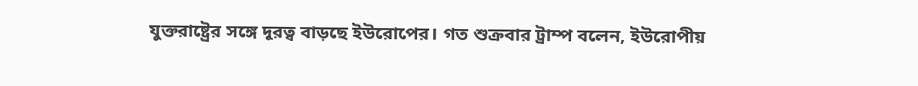যুক্তরাষ্ট্রের সঙ্গে দূরত্ব বাড়ছে ইউরোপের। গত শুক্রবার ট্রাম্প বলেন, ইউরোপীয়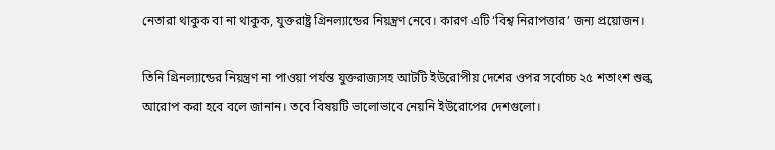নেতারা থাকুক বা না থাকুক, যুক্তরাষ্ট্র গ্রিনল্যান্ডের নিয়ন্ত্রণ নেবে। কারণ এটি ‘বিশ্ব নিরাপত্তার’ জন্য প্রয়োজন।

তিনি গ্রিনল্যান্ডের নিয়ন্ত্রণ না পাওয়া পর্যন্ত যুক্তরাজ্যসহ আটটি ইউরোপীয় দেশের ওপর সর্বোচ্চ ২৫ শতাংশ শুল্ক আরোপ করা হবে বলে জানান। তবে বিষয়টি ভালোভাবে নেয়নি ইউরোপের দেশগুলো।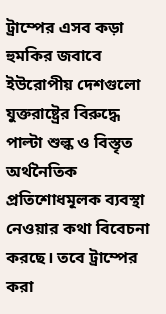ট্রাম্পের এসব কড়া হুমকির জবাবে ইউরোপীয় দেশগুলো যুক্তরাষ্ট্রের বিরুদ্ধে পাল্টা শুল্ক ও বিস্তৃত অর্থনৈতিক প্রতিশোধমূলক ব্যবস্থা নেওয়ার কথা বিবেচনা করছে। তবে ট্রাম্পের করা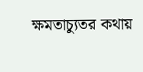ক্ষমতাচ্যুতর কথায়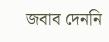জবাব দেননি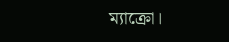ম্যাক্রো।